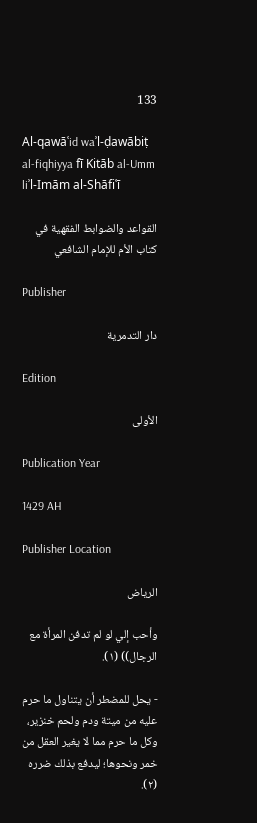133

Al-qawāʿid waʾl-ḍawābiṭ al-fiqhiyya fī Kitāb al-Umm liʾl-Imām al-Shāfiʿī

القواعد والضوابط الفقهية في كتاب الأم للإمام الشافعي

Publisher

دار التدمرية

Edition

الأولى

Publication Year

1429 AH

Publisher Location

الرياض

وأحب إلي لو لم تدفن المرأة مع الرجال)) (١).

- يحل للمضطر أن يتناول ما حرم عليه من ميتة ودم ولحم خنزير، وكل ما حرم مما لا يغير العقل من خمر ونحوها؛ ليدفع بذلك ضرره (٢).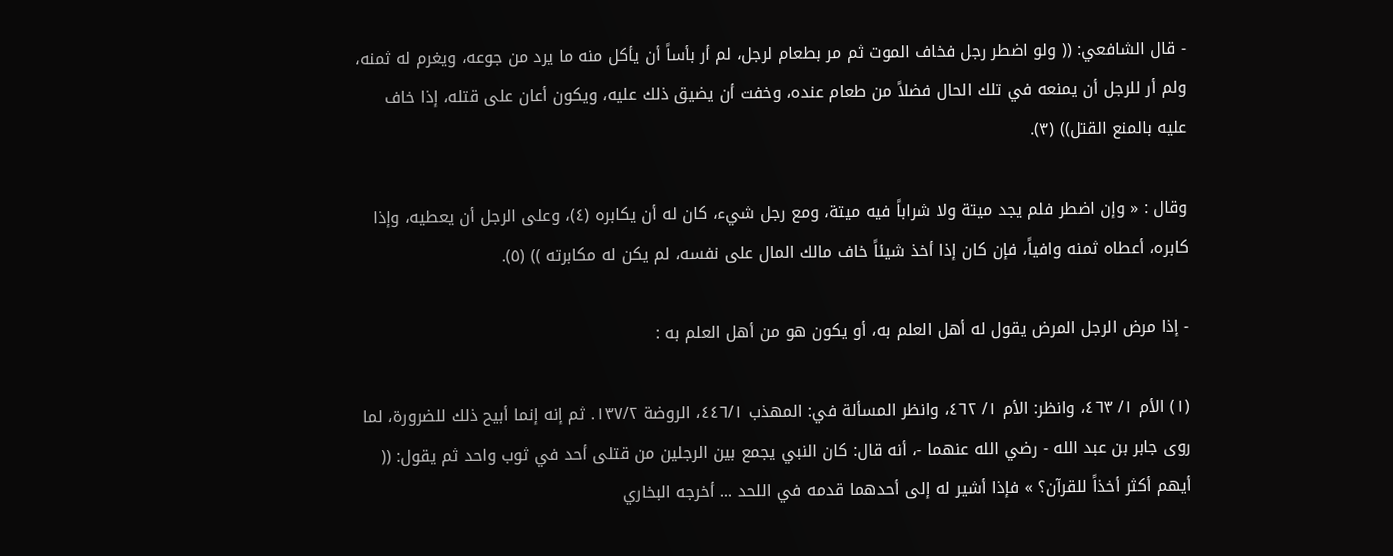- قال الشافعي: (( ولو اضطر رجل فخاف الموت ثم مر بطعام لرجل، لم أر بأساً أن يأكل منه ما يرد من جوعه، ويغرم له ثمنه، ولم أر للرجل أن يمنعه في تلك الحال فضلاً من طعام عنده، وخفت أن يضيق ذلك عليه، ويكون أعان على قتله، إذا خاف عليه بالمنع القتل)) (٣).

وقال : « وإن اضطر فلم يجد ميتة ولا شراباً فيه ميتة، ومع رجل شيء، كان له أن يكابره (٤)، وعلى الرجل أن يعطيه، وإذا كابره، أعطاه ثمنه وافياً، فإن كان إذا أخذ شيئاً خاف مالك المال على نفسه، لم يكن له مكابرته )) (٥).

- إذا مرض الرجل المرض يقول له أهل العلم به، أو يكون هو من أهل العلم به :

(١) الأم ١/ ٤٦٣، وانظر: الأم ١/ ٤٦٢، وانظر المسألة في: المهذب ٤٤٦/١، الروضة ١٣٧/٢. ثم إنه إنما أبيح ذلك للضرورة، لما روى جابر بن عبد الله - رضي الله عنهما -، أنه قال: كان النبي يجمع بين الرجلين من قتلى أحد في ثوب واحد ثم يقول: (( أيهم أكثر أخذاً للقرآن؟ » فإذا أشير له إلى أحدهما قدمه في اللحد ... أخرجه البخاري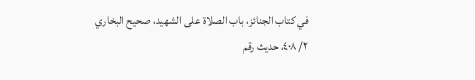في كتاب الجنائز، باب الصلاة على الشهيد، صحيح البخاري ٢/ ٤٠٨، حديث رقم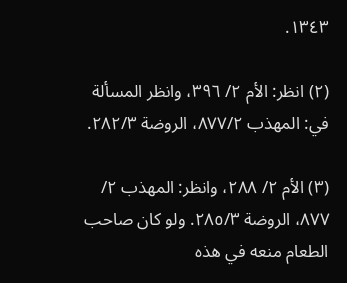١٣٤٣.

(٢) انظر: الأم ٢/ ٣٩٦، وانظر المسألة في: المهذب ٨٧٧/٢، الروضة ٢٨٢/٣.

(٣) الأم ٢/ ٢٨٨، وانظر: المهذب ٢/ ٨٧٧، الروضة ٢٨٥/٣. ولو كان صاحب الطعام منعه في هذه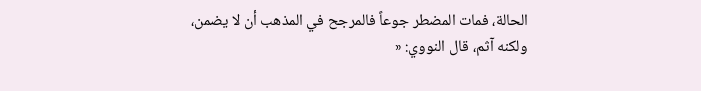الحالة، فمات المضطر جوعاً فالمرجح في المذهب أن لا يضمن، ولكنه آثم، قال النووي: «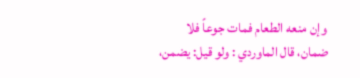وإن منعه الطعام فمات جوعاً فلا ضمان، قال الماوردي : ولو قيل: يضمن،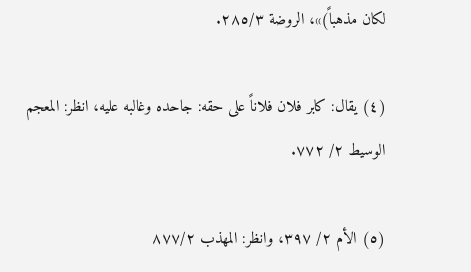لكان مذهباً)»، الروضة ٢٨٥/٣.

(٤) يقال: كابر فلان فلاناً على حقه: جاحده وغالبه عليه، انظر: المعجم الوسيط ٢/ ٧٧٢.

(٥) الأم ٢/ ٣٩٧، وانظر: المهذب ٨٧٧/٢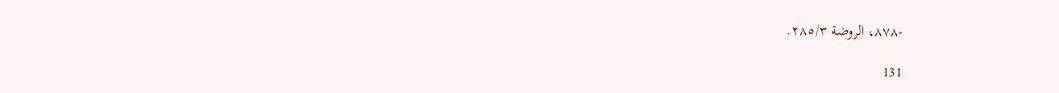-٨٧٨، الروضة ٢٨٥/٣.

131